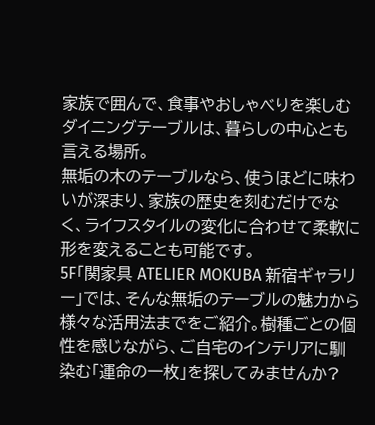家族で囲んで、食事やおしゃべりを楽しむダイニングテーブルは、暮らしの中心とも言える場所。
無垢の木のテーブルなら、使うほどに味わいが深まり、家族の歴史を刻むだけでなく、ライフスタイルの変化に合わせて柔軟に形を変えることも可能です。
5F「関家具 ATELIER MOKUBA 新宿ギャラリー」では、そんな無垢のテーブルの魅力から様々な活用法までをご紹介。樹種ごとの個性を感じながら、ご自宅のインテリアに馴染む「運命の一枚」を探してみませんか?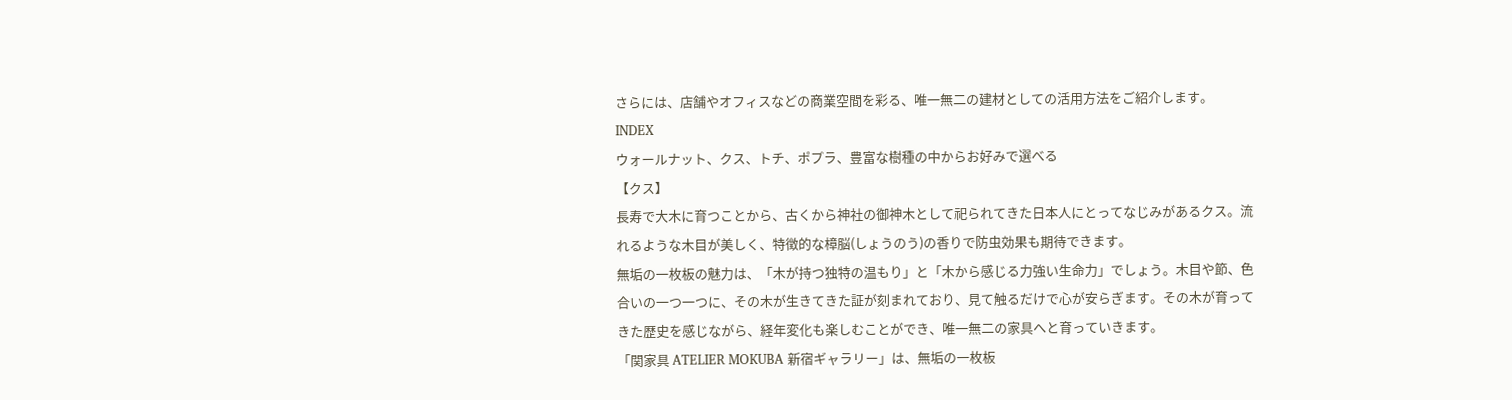さらには、店舗やオフィスなどの商業空間を彩る、唯一無二の建材としての活用方法をご紹介します。
INDEX
ウォールナット、クス、トチ、ポプラ、豊富な樹種の中からお好みで選べる
【クス】
長寿で大木に育つことから、古くから神社の御神木として祀られてきた日本人にとってなじみがあるクス。流れるような木目が美しく、特徴的な樟脳(しょうのう)の香りで防虫効果も期待できます。
無垢の一枚板の魅力は、「木が持つ独特の温もり」と「木から感じる力強い生命力」でしょう。木目や節、色合いの一つ一つに、その木が生きてきた証が刻まれており、見て触るだけで心が安らぎます。その木が育ってきた歴史を感じながら、経年変化も楽しむことができ、唯一無二の家具へと育っていきます。
「関家具 ATELIER MOKUBA 新宿ギャラリー」は、無垢の一枚板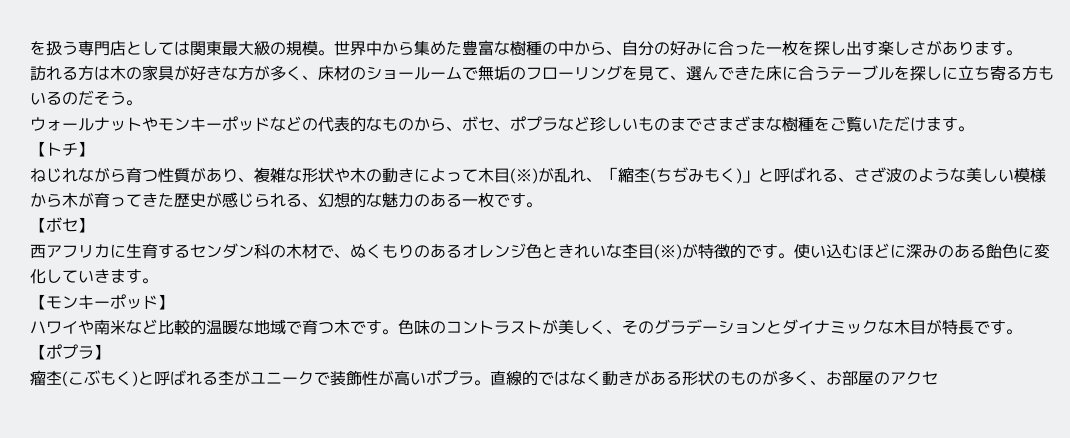を扱う専門店としては関東最大級の規模。世界中から集めた豊富な樹種の中から、自分の好みに合った一枚を探し出す楽しさがあります。
訪れる方は木の家具が好きな方が多く、床材のショールームで無垢のフローリングを見て、選んできた床に合うテーブルを探しに立ち寄る方もいるのだそう。
ウォールナットやモンキーポッドなどの代表的なものから、ボセ、ポプラなど珍しいものまでさまざまな樹種をご覧いただけます。
【トチ】
ねじれながら育つ性質があり、複雑な形状や木の動きによって木目(※)が乱れ、「縮杢(ちぢみもく)」と呼ばれる、さざ波のような美しい模様から木が育ってきた歴史が感じられる、幻想的な魅力のある一枚です。
【ボセ】
西アフリカに生育するセンダン科の木材で、ぬくもりのあるオレンジ色ときれいな杢目(※)が特徴的です。使い込むほどに深みのある飴色に変化していきます。
【モンキーポッド】
ハワイや南米など比較的温暖な地域で育つ木です。色味のコントラストが美しく、そのグラデーションとダイナミックな木目が特長です。
【ポプラ】
瘤杢(こぶもく)と呼ばれる杢がユニークで装飾性が高いポプラ。直線的ではなく動きがある形状のものが多く、お部屋のアクセ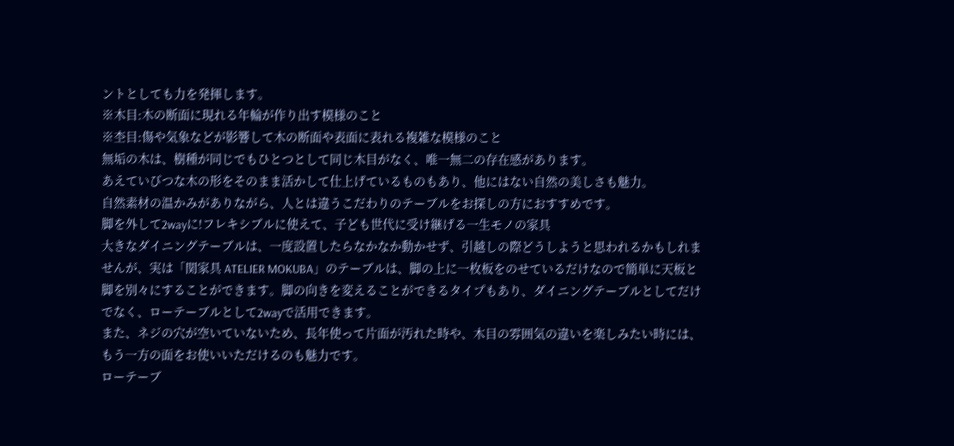ントとしても力を発揮します。
※木目:木の断面に現れる年輪が作り出す模様のこと
※杢目:傷や気象などが影響して木の断面や表面に表れる複雑な模様のこと
無垢の木は、樹種が同じでもひとつとして同じ木目がなく、唯一無二の存在感があります。
あえていびつな木の形をそのまま活かして仕上げているものもあり、他にはない自然の美しさも魅力。
自然素材の温かみがありながら、人とは違うこだわりのテーブルをお探しの方におすすめです。
脚を外して2wayに!フレキシブルに使えて、子ども世代に受け継げる一生モノの家具
大きなダイニングテーブルは、一度設置したらなかなか動かせず、引越しの際どうしようと思われるかもしれませんが、実は「関家具 ATELIER MOKUBA」のテーブルは、脚の上に一枚板をのせているだけなので簡単に天板と脚を別々にすることができます。脚の向きを変えることができるタイプもあり、ダイニングテーブルとしてだけでなく、ローテーブルとして2wayで活用できます。
また、ネジの穴が空いていないため、長年使って片面が汚れた時や、木目の雰囲気の違いを楽しみたい時には、もう一方の面をお使いいただけるのも魅力です。
ローテーブ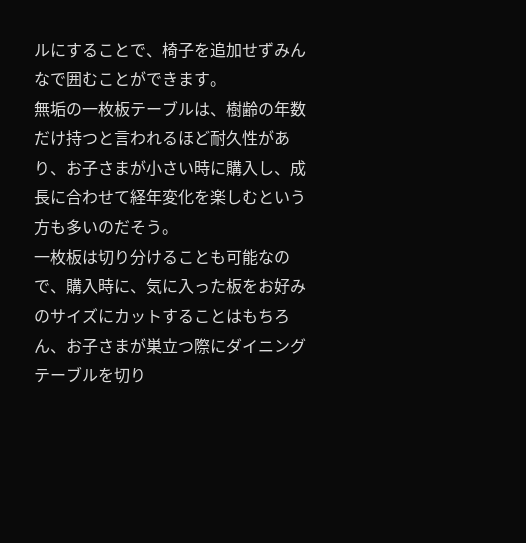ルにすることで、椅子を追加せずみんなで囲むことができます。
無垢の一枚板テーブルは、樹齢の年数だけ持つと言われるほど耐久性があり、お子さまが小さい時に購入し、成長に合わせて経年変化を楽しむという方も多いのだそう。
一枚板は切り分けることも可能なので、購入時に、気に入った板をお好みのサイズにカットすることはもちろん、お子さまが巣立つ際にダイニングテーブルを切り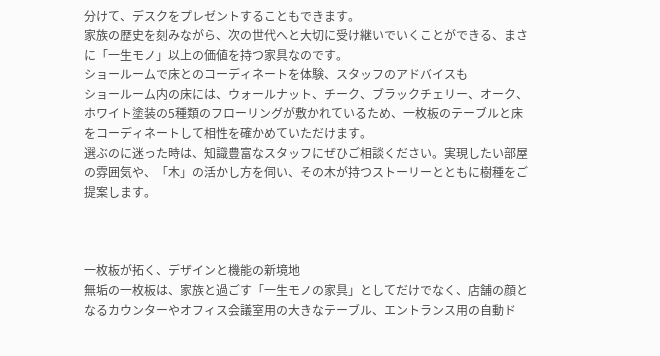分けて、デスクをプレゼントすることもできます。
家族の歴史を刻みながら、次の世代へと大切に受け継いでいくことができる、まさに「一生モノ」以上の価値を持つ家具なのです。
ショールームで床とのコーディネートを体験、スタッフのアドバイスも
ショールーム内の床には、ウォールナット、チーク、ブラックチェリー、オーク、ホワイト塗装の5種類のフローリングが敷かれているため、一枚板のテーブルと床をコーディネートして相性を確かめていただけます。
選ぶのに迷った時は、知識豊富なスタッフにぜひご相談ください。実現したい部屋の雰囲気や、「木」の活かし方を伺い、その木が持つストーリーとともに樹種をご提案します。



一枚板が拓く、デザインと機能の新境地
無垢の一枚板は、家族と過ごす「一生モノの家具」としてだけでなく、店舗の顔となるカウンターやオフィス会議室用の大きなテーブル、エントランス用の自動ド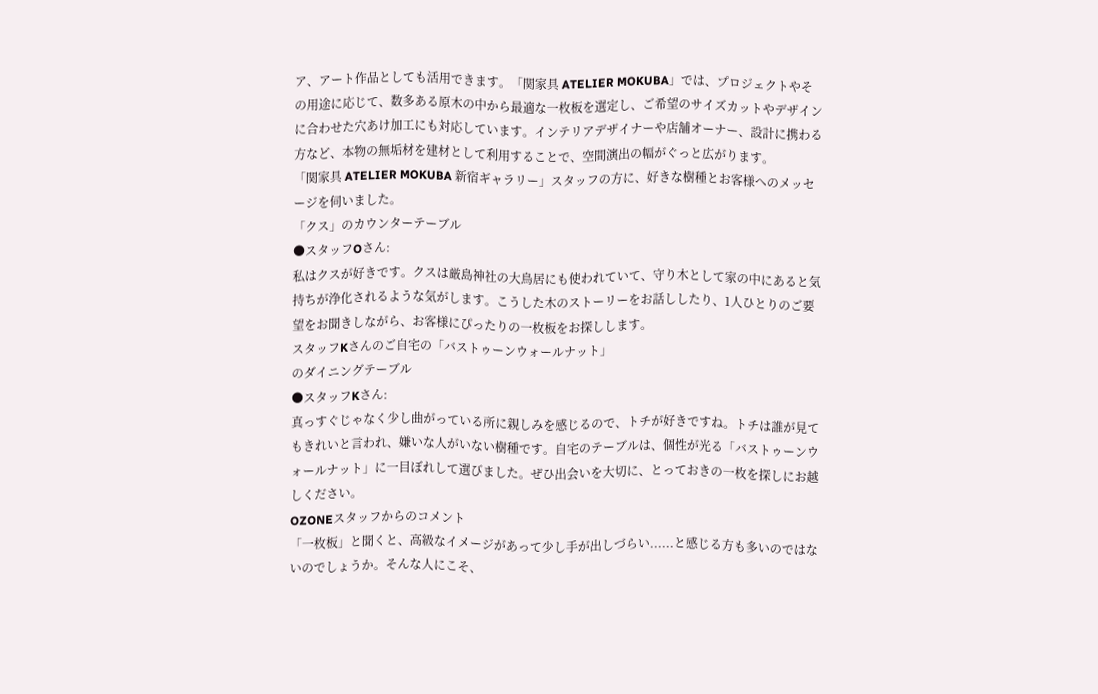ア、アート作品としても活用できます。「関家具 ATELIER MOKUBA」では、プロジェクトやその用途に応じて、数多ある原木の中から最適な一枚板を選定し、ご希望のサイズカットやデザインに合わせた穴あけ加工にも対応しています。インテリアデザイナーや店舗オーナー、設計に携わる方など、本物の無垢材を建材として利用することで、空間演出の幅がぐっと広がります。
「関家具 ATELIER MOKUBA 新宿ギャラリー」スタッフの方に、好きな樹種とお客様へのメッセージを伺いました。
「クス」のカウンターテーブル
●スタッフOさん:
私はクスが好きです。クスは厳島神社の大鳥居にも使われていて、守り木として家の中にあると気持ちが浄化されるような気がします。こうした木のストーリーをお話ししたり、1人ひとりのご要望をお聞きしながら、お客様にぴったりの一枚板をお探しします。
スタッフKさんのご自宅の「バストゥーンウォールナット」
のダイニングテーブル
●スタッフKさん:
真っすぐじゃなく少し曲がっている所に親しみを感じるので、トチが好きですね。トチは誰が見てもきれいと言われ、嫌いな人がいない樹種です。自宅のテーブルは、個性が光る「バストゥーンウォールナット」に一目ぼれして選びました。ぜひ出会いを大切に、とっておきの一枚を探しにお越しください。
OZONEスタッフからのコメント
「一枚板」と聞くと、高級なイメージがあって少し手が出しづらい......と感じる方も多いのではないのでしょうか。そんな人にこそ、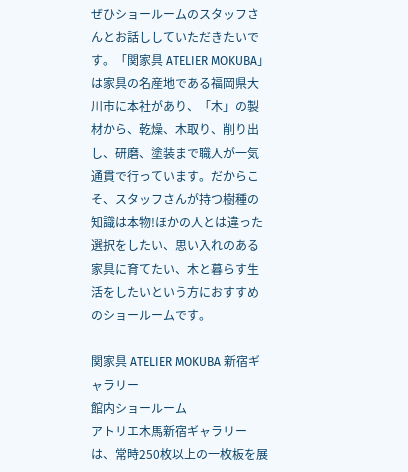ぜひショールームのスタッフさんとお話ししていただきたいです。「関家具 ATELIER MOKUBA」は家具の名産地である福岡県大川市に本社があり、「木」の製材から、乾燥、木取り、削り出し、研磨、塗装まで職人が一気通貫で行っています。だからこそ、スタッフさんが持つ樹種の知識は本物!ほかの人とは違った選択をしたい、思い入れのある家具に育てたい、木と暮らす生活をしたいという方におすすめのショールームです。

関家具 ATELIER MOKUBA 新宿ギャラリー
館内ショールーム
アトリエ木馬新宿ギャラリーは、常時250枚以上の一枚板を展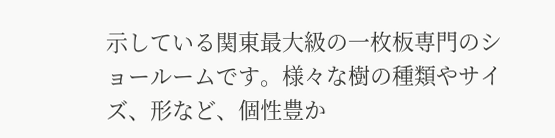示している関東最大級の一枚板専門のショールームです。様々な樹の種類やサイズ、形など、個性豊か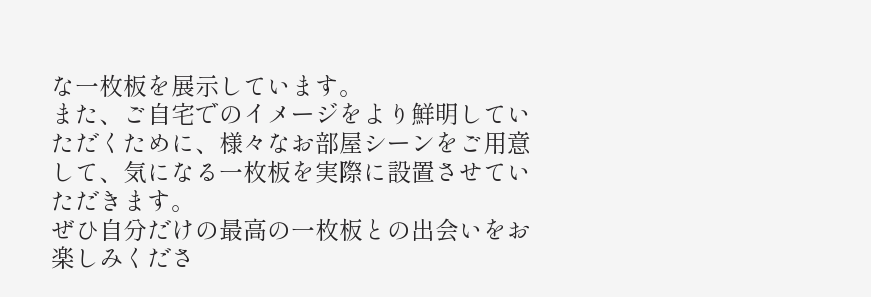な一枚板を展示しています。
また、ご自宅でのイメージをより鮮明していただくために、様々なお部屋シーンをご用意して、気になる一枚板を実際に設置させていただきます。
ぜひ自分だけの最高の一枚板との出会いをお楽しみくださ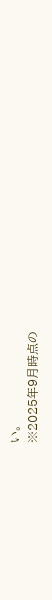い。
※2025年9月時点の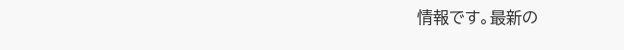情報です。最新の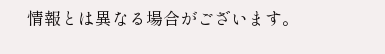情報とは異なる場合がございます。